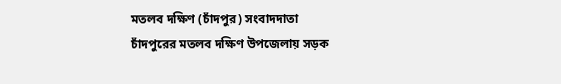মতলব দক্ষিণ (চাঁদপুর) সংবাদদাতা
চাঁদপুরের মতলব দক্ষিণ উপজেলায় সড়ক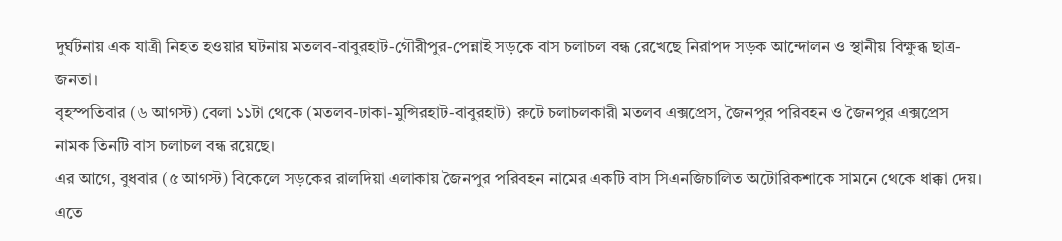দুর্ঘটনায় এক যাত্রী নিহত হওয়ার ঘটনায় মতলব-বাবুরহাট-গৌরীপুর-পেন্নাই সড়কে বাস চলাচল বন্ধ রেখেছে নিরাপদ সড়ক আন্দোলন ও স্থানীয় বিক্ষুব্ধ ছাত্র-জনতা।
বৃহস্পতিবার (৬ আগস্ট) বেলা ১১টা থেকে (মতলব-ঢাকা-মুন্সিরহাট-বাবুরহাট) রুটে চলাচলকারী মতলব এক্সপ্রেস, জৈনপুর পরিবহন ও জৈনপুর এক্সপ্রেস নামক তিনটি বাস চলাচল বন্ধ রয়েছে।
এর আগে, বুধবার (৫ আগস্ট) বিকেলে সড়কের রালদিয়া এলাকায় জৈনপুর পরিবহন নামের একটি বাস সিএনজিচালিত অটোরিকশাকে সামনে থেকে ধাক্কা দেয়। এতে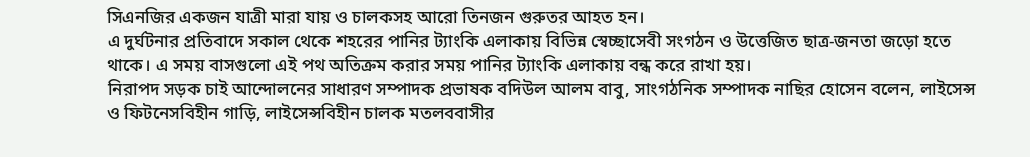সিএনজির একজন যাত্রী মারা যায় ও চালকসহ আরো তিনজন গুরুতর আহত হন।
এ দুর্ঘটনার প্রতিবাদে সকাল থেকে শহরের পানির ট্যাংকি এলাকায় বিভিন্ন স্বেচ্ছাসেবী সংগঠন ও উত্তেজিত ছাত্র-জনতা জড়ো হতে থাকে। এ সময় বাসগুলো এই পথ অতিক্রম করার সময় পানির ট্যাংকি এলাকায় বন্ধ করে রাখা হয়।
নিরাপদ সড়ক চাই আন্দোলনের সাধারণ সম্পাদক প্রভাষক বদিউল আলম বাবু, সাংগঠনিক সম্পাদক নাছির হোসেন বলেন, লাইসেন্স ও ফিটনেসবিহীন গাড়ি, লাইসেন্সবিহীন চালক মতলববাসীর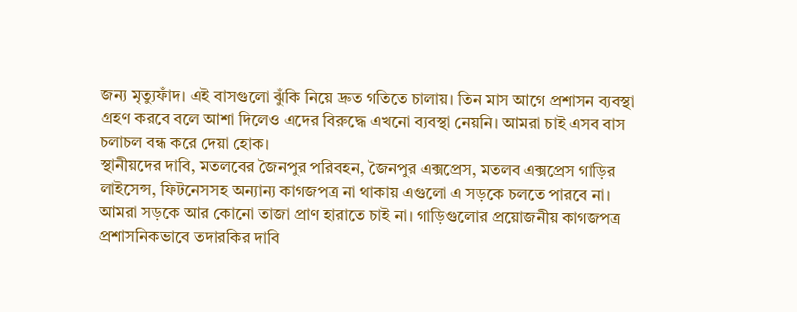জন্য মৃত্যুফাঁদ। এই বাসগুলো ঝুঁকি নিয়ে দ্রুত গতিতে চালায়। তিন মাস আগে প্রশাসন ব্যবস্থা গ্রহণ করবে বলে আশা দিলেও এদের বিরুদ্ধে এখনো ব্যবস্থা নেয়নি। আমরা চাই এসব বাস চলাচল বন্ধ করে দেয়া হোক।
স্থানীয়দের দাবি, মতলবের জৈনপুর পরিবহন, জৈনপুর এক্সপ্রেস, মতলব এক্সপ্রেস গাড়ির লাইসেন্স, ফিটনেসসহ অন্যান্য কাগজপত্র না থাকায় এগুলো এ সড়কে চলতে পারবে না। আমরা সড়কে আর কোনো তাজা প্রাণ হারাতে চাই না। গাড়িগুলোর প্রয়োজনীয় কাগজপত্র প্রশাসনিকভাবে তদারকির দাবি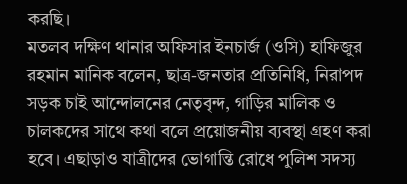করছি।
মতলব দক্ষিণ থানার অফিসার ইনচার্জ (ওসি) হাফিজুর রহমান মানিক বলেন, ছাত্র-জনতার প্রতিনিধি, নিরাপদ সড়ক চাই আন্দোলনের নেতৃবৃন্দ, গাড়ির মালিক ও চালকদের সাথে কথা বলে প্রয়োজনীয় ব্যবস্থা গ্রহণ করা হবে। এছাড়াও যাত্রীদের ভোগান্তি রোধে পুলিশ সদস্য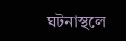ঘটনাস্থলে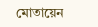মোতায়েন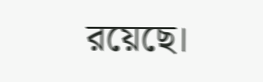রয়েছে।